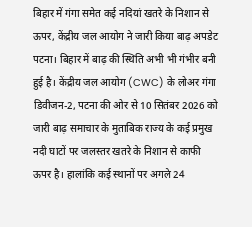बिहार में गंगा समेत कई नदियां खतरे के निशान से ऊपर, केंद्रीय जल आयोग ने जारी किया बाढ़ अपडेट
पटना। बिहार में बाढ़ की स्थिति अभी भी गंभीर बनी हुई है। केंद्रीय जल आयोग (CWC) के लोअर गंगा डिवीजन-2, पटना की ओर से 10 सितंबर 2026 को जारी बाढ़ समाचार के मुताबिक राज्य के कई प्रमुख नदी घाटों पर जलस्तर खतरे के निशान से काफी ऊपर है। हालांकि कई स्थानों पर अगले 24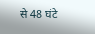से 48 घंटे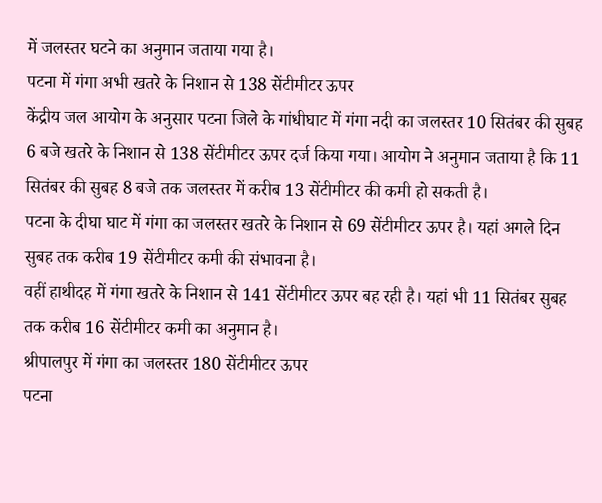में जलस्तर घटने का अनुमान जताया गया है।
पटना में गंगा अभी खतरे के निशान से 138 सेंटीमीटर ऊपर
केंद्रीय जल आयोग के अनुसार पटना जिले के गांधीघाट में गंगा नदी का जलस्तर 10 सितंबर की सुबह 6 बजे खतरे के निशान से 138 सेंटीमीटर ऊपर दर्ज किया गया। आयोग ने अनुमान जताया है कि 11 सितंबर की सुबह 8 बजे तक जलस्तर में करीब 13 सेंटीमीटर की कमी हो सकती है।
पटना के दीघा घाट में गंगा का जलस्तर खतरे के निशान से 69 सेंटीमीटर ऊपर है। यहां अगले दिन सुबह तक करीब 19 सेंटीमीटर कमी की संभावना है।
वहीं हाथीदह में गंगा खतरे के निशान से 141 सेंटीमीटर ऊपर बह रही है। यहां भी 11 सितंबर सुबह तक करीब 16 सेंटीमीटर कमी का अनुमान है।
श्रीपालपुर में गंगा का जलस्तर 180 सेंटीमीटर ऊपर
पटना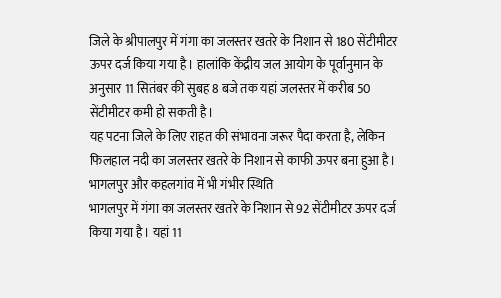जिले के श्रीपालपुर में गंगा का जलस्तर खतरे के निशान से 180 सेंटीमीटर ऊपर दर्ज किया गया है। हालांकि केंद्रीय जल आयोग के पूर्वानुमान के अनुसार 11 सितंबर की सुबह 8 बजे तक यहां जलस्तर में करीब 50 सेंटीमीटर कमी हो सकती है।
यह पटना जिले के लिए राहत की संभावना जरूर पैदा करता है, लेकिन फिलहाल नदी का जलस्तर खतरे के निशान से काफी ऊपर बना हुआ है।
भागलपुर और कहलगांव में भी गंभीर स्थिति
भागलपुर में गंगा का जलस्तर खतरे के निशान से 92 सेंटीमीटर ऊपर दर्ज किया गया है। यहां 11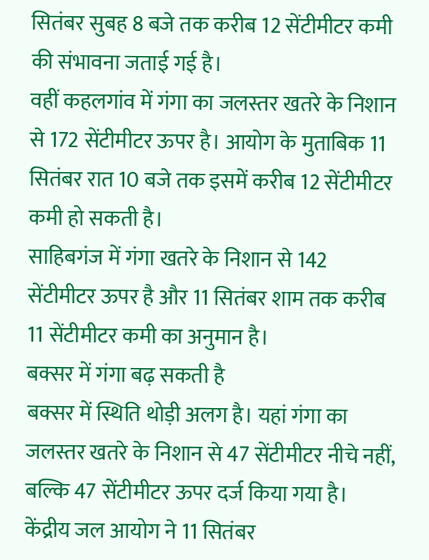सितंबर सुबह 8 बजे तक करीब 12 सेंटीमीटर कमी की संभावना जताई गई है।
वहीं कहलगांव में गंगा का जलस्तर खतरे के निशान से 172 सेंटीमीटर ऊपर है। आयोग के मुताबिक 11 सितंबर रात 10 बजे तक इसमें करीब 12 सेंटीमीटर कमी हो सकती है।
साहिबगंज में गंगा खतरे के निशान से 142 सेंटीमीटर ऊपर है और 11 सितंबर शाम तक करीब 11 सेंटीमीटर कमी का अनुमान है।
बक्सर में गंगा बढ़ सकती है
बक्सर में स्थिति थोड़ी अलग है। यहां गंगा का जलस्तर खतरे के निशान से 47 सेंटीमीटर नीचे नहीं, बल्कि 47 सेंटीमीटर ऊपर दर्ज किया गया है। केंद्रीय जल आयोग ने 11 सितंबर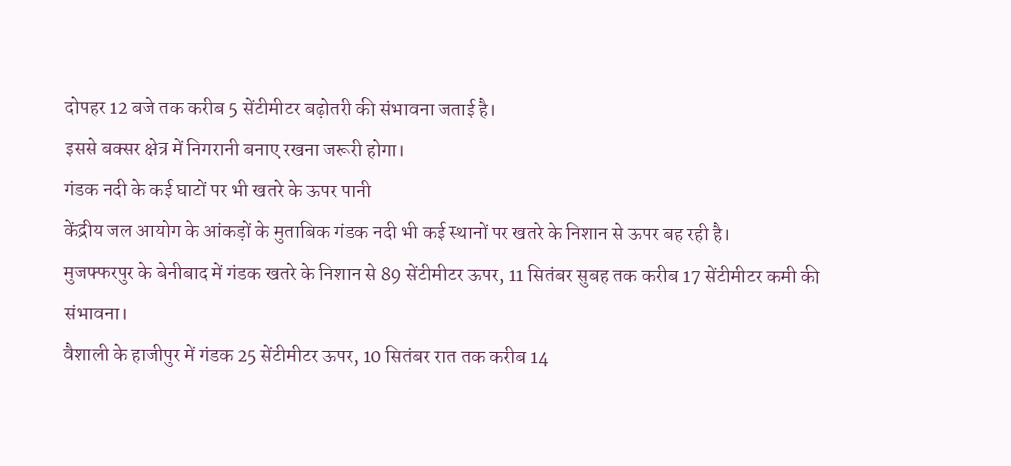दोपहर 12 बजे तक करीब 5 सेंटीमीटर बढ़ोतरी की संभावना जताई है।
इससे बक्सर क्षेत्र में निगरानी बनाए रखना जरूरी होगा।
गंडक नदी के कई घाटों पर भी खतरे के ऊपर पानी
केंद्रीय जल आयोग के आंकड़ों के मुताबिक गंडक नदी भी कई स्थानों पर खतरे के निशान से ऊपर बह रही है।
मुजफ्फरपुर के बेनीबाद में गंडक खतरे के निशान से 89 सेंटीमीटर ऊपर, 11 सितंबर सुबह तक करीब 17 सेंटीमीटर कमी की संभावना।
वैशाली के हाजीपुर में गंडक 25 सेंटीमीटर ऊपर, 10 सितंबर रात तक करीब 14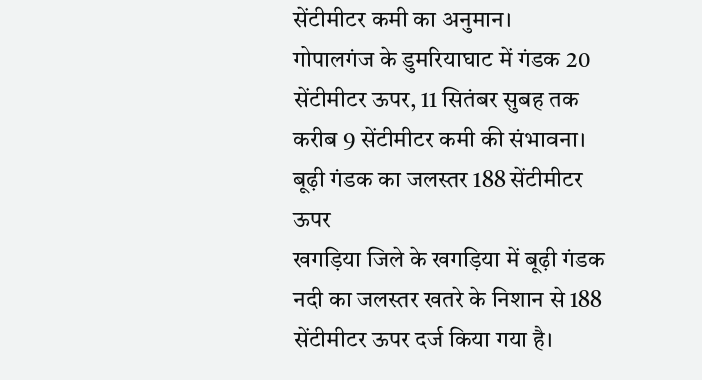सेंटीमीटर कमी का अनुमान।
गोपालगंज के डुमरियाघाट में गंडक 20 सेंटीमीटर ऊपर, 11 सितंबर सुबह तक करीब 9 सेंटीमीटर कमी की संभावना।
बूढ़ी गंडक का जलस्तर 188 सेंटीमीटर ऊपर
खगड़िया जिले के खगड़िया में बूढ़ी गंडक नदी का जलस्तर खतरे के निशान से 188 सेंटीमीटर ऊपर दर्ज किया गया है।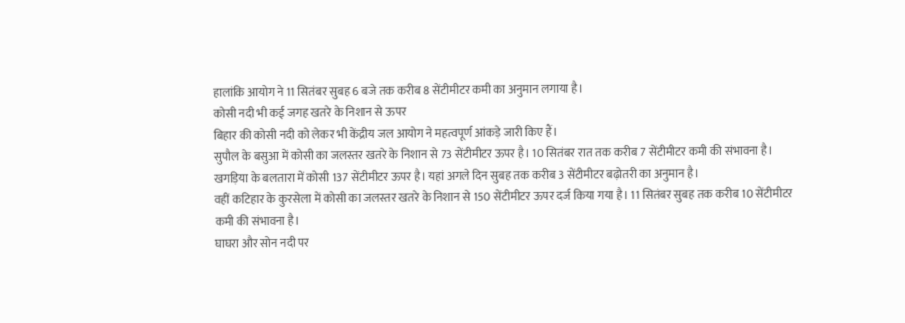हालांकि आयोग ने 11 सितंबर सुबह 6 बजे तक करीब 8 सेंटीमीटर कमी का अनुमान लगाया है।
कोसी नदी भी कई जगह खतरे के निशान से ऊपर
बिहार की कोसी नदी को लेकर भी केंद्रीय जल आयोग ने महत्वपूर्ण आंकड़े जारी किए हैं।
सुपौल के बसुआ में कोसी का जलस्तर खतरे के निशान से 73 सेंटीमीटर ऊपर है। 10 सितंबर रात तक करीब 7 सेंटीमीटर कमी की संभावना है।
खगड़िया के बलतारा में कोसी 137 सेंटीमीटर ऊपर है। यहां अगले दिन सुबह तक करीब 3 सेंटीमीटर बढ़ोतरी का अनुमान है।
वहीं कटिहार के कुरसेला में कोसी का जलस्तर खतरे के निशान से 150 सेंटीमीटर ऊपर दर्ज किया गया है। 11 सितंबर सुबह तक करीब 10 सेंटीमीटर कमी की संभावना है।
घाघरा और सोन नदी पर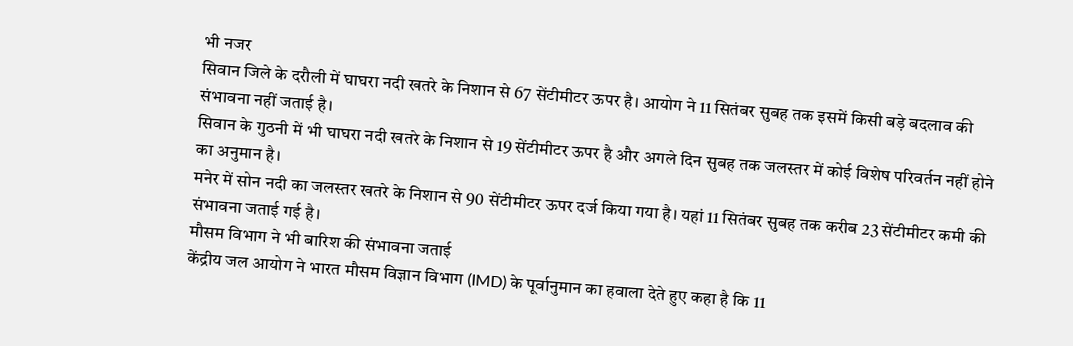भी नजर
सिवान जिले के दरौली में घाघरा नदी खतरे के निशान से 67 सेंटीमीटर ऊपर है। आयोग ने 11 सितंबर सुबह तक इसमें किसी बड़े बदलाव की संभावना नहीं जताई है।
सिवान के गुठनी में भी घाघरा नदी खतरे के निशान से 19 सेंटीमीटर ऊपर है और अगले दिन सुबह तक जलस्तर में कोई विशेष परिवर्तन नहीं होने का अनुमान है।
मनेर में सोन नदी का जलस्तर खतरे के निशान से 90 सेंटीमीटर ऊपर दर्ज किया गया है। यहां 11 सितंबर सुबह तक करीब 23 सेंटीमीटर कमी की संभावना जताई गई है।
मौसम विभाग ने भी बारिश की संभावना जताई
केंद्रीय जल आयोग ने भारत मौसम विज्ञान विभाग (IMD) के पूर्वानुमान का हवाला देते हुए कहा है कि 11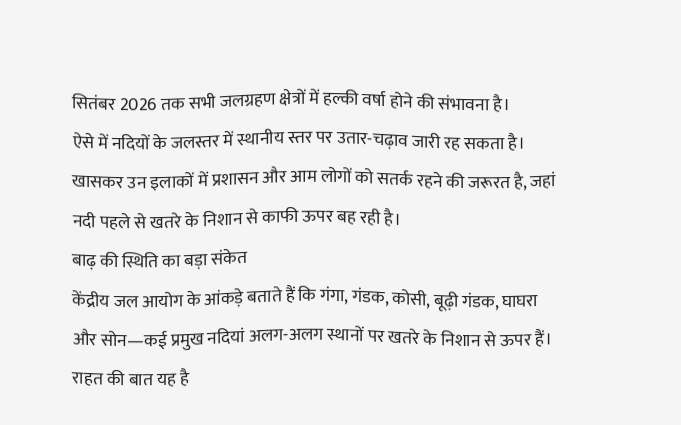सितंबर 2026 तक सभी जलग्रहण क्षेत्रों में हल्की वर्षा होने की संभावना है।
ऐसे में नदियों के जलस्तर में स्थानीय स्तर पर उतार-चढ़ाव जारी रह सकता है। खासकर उन इलाकों में प्रशासन और आम लोगों को सतर्क रहने की जरूरत है, जहां नदी पहले से खतरे के निशान से काफी ऊपर बह रही है।
बाढ़ की स्थिति का बड़ा संकेत
केंद्रीय जल आयोग के आंकड़े बताते हैं कि गंगा, गंडक, कोसी, बूढ़ी गंडक, घाघरा और सोन—कई प्रमुख नदियां अलग-अलग स्थानों पर खतरे के निशान से ऊपर हैं। राहत की बात यह है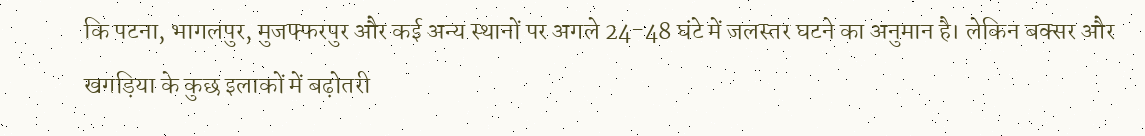कि पटना, भागलपुर, मुजफ्फरपुर और कई अन्य स्थानों पर अगले 24-48 घंटे में जलस्तर घटने का अनुमान है। लेकिन बक्सर और खगड़िया के कुछ इलाकों में बढ़ोतरी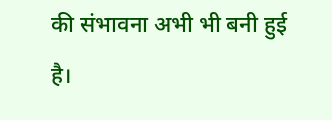की संभावना अभी भी बनी हुई है।